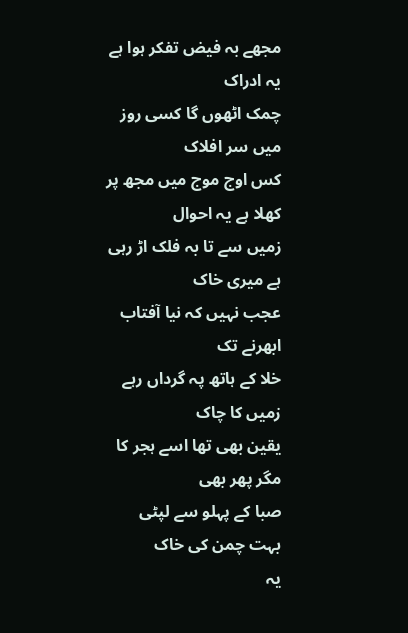مجھے بہ فیض تفکر ہوا ہے یہ ادراک
چمک اٹھوں گا کسی روز میں سر افلاک
کس اوج موج میں مجھ پر کھلا ہے یہ احوال
زمیں سے تا بہ فلک اڑ رہی ہے میری خاک
عجب نہیں کہ نیا آفتاب ابھرنے تک
خلا کے ہاتھ پہ گرداں رہے زمیں کا چاک
یقین بھی تھا اسے ہجر کا مگر پھر بھی
صبا کے پہلو سے لپٹی بہت چمن کی خاک
یہ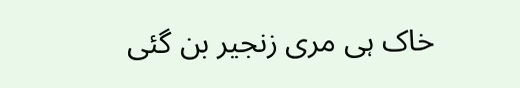خاک ہی مری زنجیر بن گئی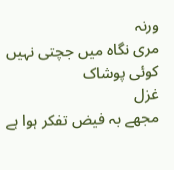ورنہ
مری نگاہ میں جچتی نہیں کوئی پوشاک
غزل
مجھے بہ فیض تفکر ہوا ہے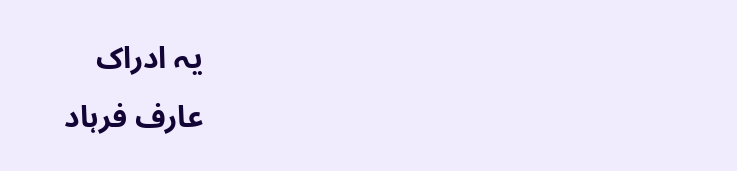یہ ادراک
عارف فرہاد